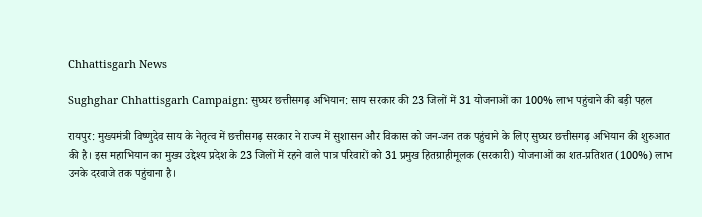Chhattisgarh News

Sughghar Chhattisgarh Campaign: सुघ्घर छत्तीसगढ़ अभियान: साय सरकार की 23 जिलों में 31 योजनाओं का 100% लाभ पहुंचाने की बड़ी पहल

रायपुर: मुख्यमंत्री विष्णुदेव साय के नेतृत्व में छत्तीसगढ़ सरकार ने राज्य में सुशासन और विकास को जन-जन तक पहुंचाने के लिए सुघ्घर छत्तीसगढ़ अभियान की शुरुआत की है। इस महाभियान का मुख्य उद्देश्य प्रदेश के 23 जिलों में रहने वाले पात्र परिवारों को 31 प्रमुख हितग्राहीमूलक (सरकारी) योजनाओं का शत-प्रतिशत (100%) लाभ उनके दरवाजे तक पहुंचाना है।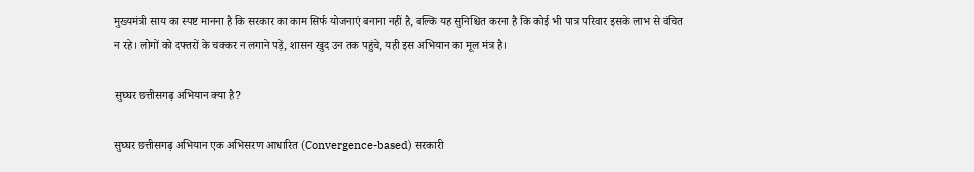मुख्यमंत्री साय का स्पष्ट मानना है कि सरकार का काम सिर्फ योजनाएं बनाना नहीं है, बल्कि यह सुनिश्चित करना है कि कोई भी पात्र परिवार इसके लाभ से वंचित न रहे। लोगों को दफ्तरों के चक्कर न लगाने पड़ें, शासन खुद उन तक पहुंचे, यही इस अभियान का मूल मंत्र है।

सुघ्घर छत्तीसगढ़ अभियान क्या है?

सुघ्घर छत्तीसगढ़ अभियान एक अभिसरण आधारित (Convergence-based) सरकारी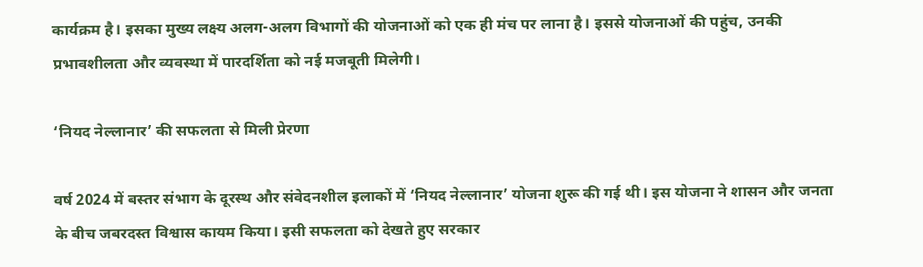कार्यक्रम है। इसका मुख्य लक्ष्य अलग-अलग विभागों की योजनाओं को एक ही मंच पर लाना है। इससे योजनाओं की पहुंच, उनकी प्रभावशीलता और व्यवस्था में पारदर्शिता को नई मजबूती मिलेगी।

‘नियद नेल्लानार’ की सफलता से मिली प्रेरणा

वर्ष 2024 में बस्तर संभाग के दूरस्थ और संवेदनशील इलाकों में ‘नियद नेल्लानार’ योजना शुरू की गई थी। इस योजना ने शासन और जनता के बीच जबरदस्त विश्वास कायम किया। इसी सफलता को देखते हुए सरकार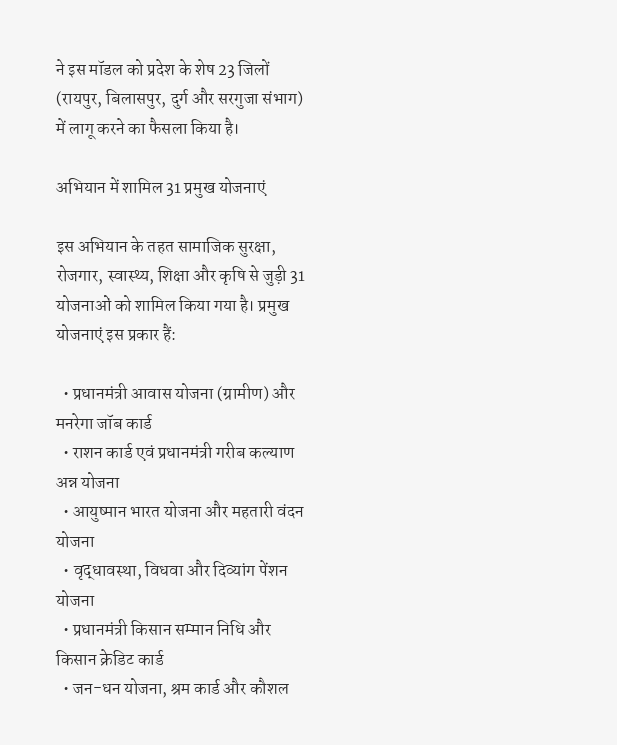ने इस मॉडल को प्रदेश के शेष 23 जिलों (रायपुर, बिलासपुर, दुर्ग और सरगुजा संभाग) में लागू करने का फैसला किया है।

अभियान में शामिल 31 प्रमुख योजनाएं

इस अभियान के तहत सामाजिक सुरक्षा, रोजगार, स्वास्थ्य, शिक्षा और कृषि से जुड़ी 31 योजनाओं को शामिल किया गया है। प्रमुख योजनाएं इस प्रकार हैं:

  • प्रधानमंत्री आवास योजना (ग्रामीण) और मनरेगा जॉब कार्ड
  • राशन कार्ड एवं प्रधानमंत्री गरीब कल्याण अन्न योजना
  • आयुष्मान भारत योजना और महतारी वंदन योजना
  • वृद्धावस्था, विधवा और दिव्यांग पेंशन योजना
  • प्रधानमंत्री किसान सम्मान निधि और किसान क्रेडिट कार्ड
  • जन-धन योजना, श्रम कार्ड और कौशल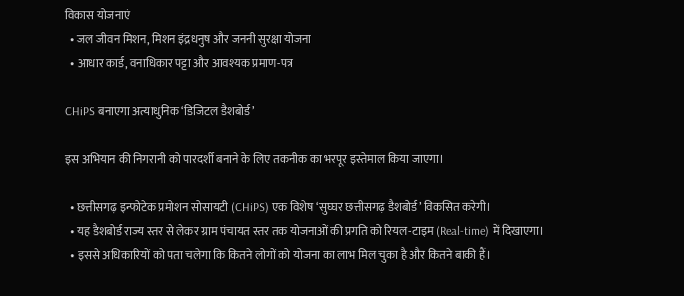विकास योजनाएं
  • जल जीवन मिशन, मिशन इंद्रधनुष और जननी सुरक्षा योजना
  • आधार कार्ड, वनाधिकार पट्टा और आवश्यक प्रमाण-पत्र

CHiPS बनाएगा अत्याधुनिक ‘डिजिटल डैशबोर्ड’

इस अभियान की निगरानी को पारदर्शी बनाने के लिए तकनीक का भरपूर इस्तेमाल किया जाएगा।

  • छत्तीसगढ़ इन्फोटेक प्रमोशन सोसायटी (CHiPS) एक विशेष ‘सुघ्घर छत्तीसगढ़ डैशबोर्ड’ विकसित करेगी।
  • यह डैशबोर्ड राज्य स्तर से लेकर ग्राम पंचायत स्तर तक योजनाओं की प्रगति को रियल-टाइम (Real-time) में दिखाएगा।
  • इससे अधिकारियों को पता चलेगा कि कितने लोगों को योजना का लाभ मिल चुका है और कितने बाकी हैं।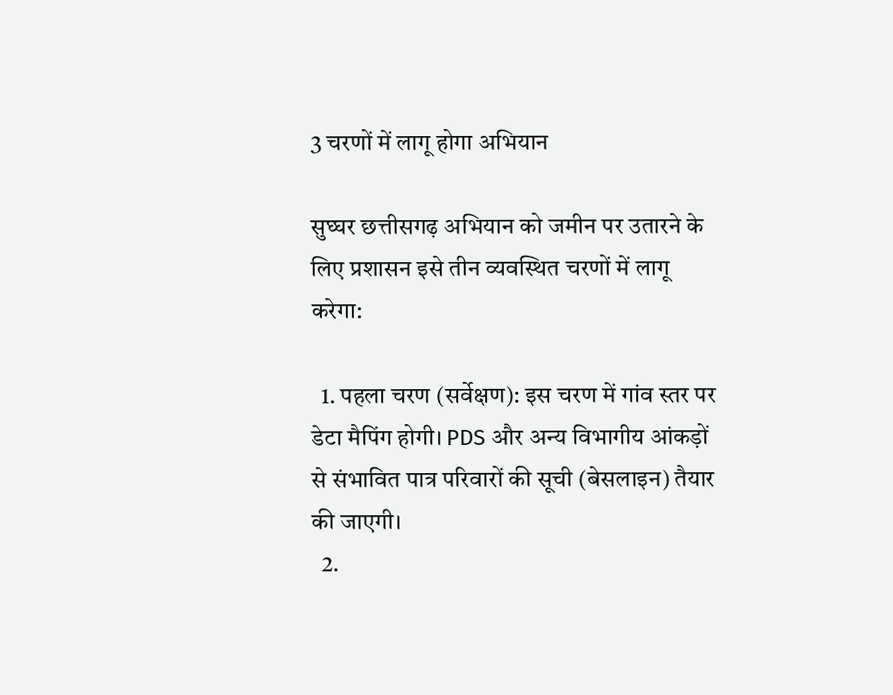3 चरणों में लागू होगा अभियान

सुघ्घर छत्तीसगढ़ अभियान को जमीन पर उतारने के लिए प्रशासन इसे तीन व्यवस्थित चरणों में लागू करेगा:

  1. पहला चरण (सर्वेक्षण): इस चरण में गांव स्तर पर डेटा मैपिंग होगी। PDS और अन्य विभागीय आंकड़ों से संभावित पात्र परिवारों की सूची (बेसलाइन) तैयार की जाएगी।
  2.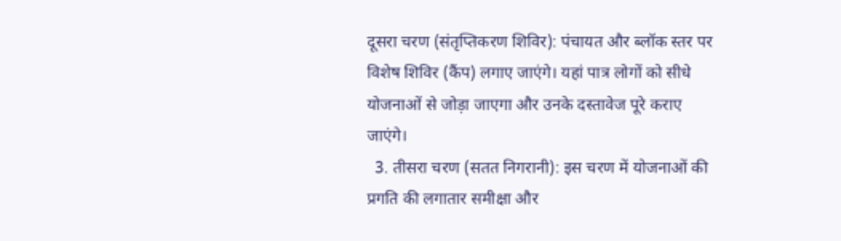दूसरा चरण (संतृप्तिकरण शिविर): पंचायत और ब्लॉक स्तर पर विशेष शिविर (कैंप) लगाए जाएंगे। यहां पात्र लोगों को सीधे योजनाओं से जोड़ा जाएगा और उनके दस्तावेज पूरे कराए जाएंगे।
  3. तीसरा चरण (सतत निगरानी): इस चरण में योजनाओं की प्रगति की लगातार समीक्षा और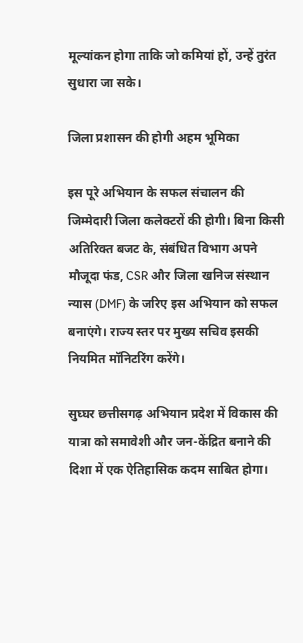मूल्यांकन होगा ताकि जो कमियां हों, उन्हें तुरंत सुधारा जा सके।

जिला प्रशासन की होगी अहम भूमिका

इस पूरे अभियान के सफल संचालन की जिम्मेदारी जिला कलेक्टरों की होगी। बिना किसी अतिरिक्त बजट के, संबंधित विभाग अपने मौजूदा फंड, CSR और जिला खनिज संस्थान न्यास (DMF) के जरिए इस अभियान को सफल बनाएंगे। राज्य स्तर पर मुख्य सचिव इसकी नियमित मॉनिटरिंग करेंगे।

सुघ्घर छत्तीसगढ़ अभियान प्रदेश में विकास की यात्रा को समावेशी और जन-केंद्रित बनाने की दिशा में एक ऐतिहासिक कदम साबित होगा।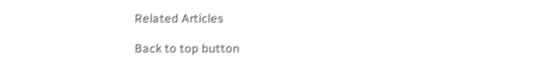Related Articles

Back to top button